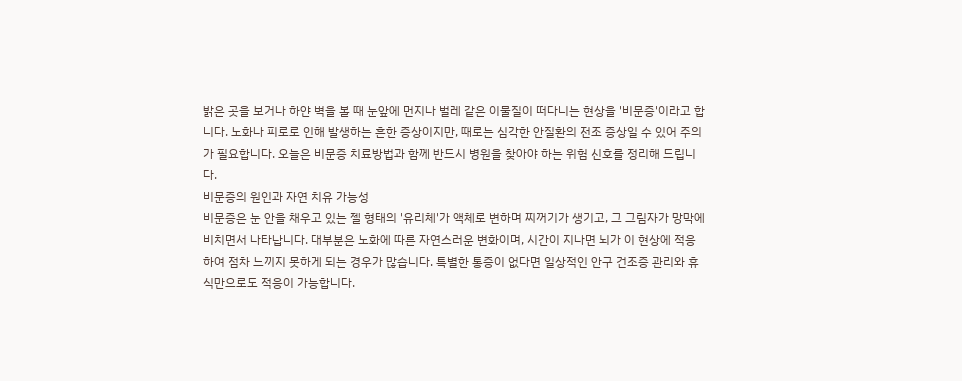밝은 곳을 보거나 하얀 벽을 볼 때 눈앞에 먼지나 벌레 같은 이물질이 떠다니는 현상을 '비문증'이라고 합니다. 노화나 피로로 인해 발생하는 흔한 증상이지만, 때로는 심각한 안질환의 전조 증상일 수 있어 주의가 필요합니다. 오늘은 비문증 치료방법과 함께 반드시 병원을 찾아야 하는 위험 신호를 정리해 드립니다.
비문증의 원인과 자연 치유 가능성
비문증은 눈 안을 채우고 있는 젤 형태의 '유리체'가 액체로 변하며 찌꺼기가 생기고, 그 그림자가 망막에 비치면서 나타납니다. 대부분은 노화에 따른 자연스러운 변화이며, 시간이 지나면 뇌가 이 현상에 적응하여 점차 느끼지 못하게 되는 경우가 많습니다. 특별한 통증이 없다면 일상적인 안구 건조증 관리와 휴식만으로도 적응이 가능합니다.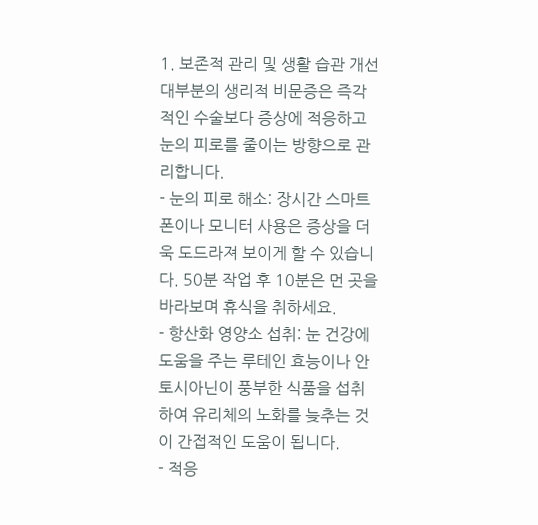1. 보존적 관리 및 생활 습관 개선
대부분의 생리적 비문증은 즉각적인 수술보다 증상에 적응하고 눈의 피로를 줄이는 방향으로 관리합니다.
- 눈의 피로 해소: 장시간 스마트폰이나 모니터 사용은 증상을 더욱 도드라져 보이게 할 수 있습니다. 50분 작업 후 10분은 먼 곳을 바라보며 휴식을 취하세요.
- 항산화 영양소 섭취: 눈 건강에 도움을 주는 루테인 효능이나 안토시아닌이 풍부한 식품을 섭취하여 유리체의 노화를 늦추는 것이 간접적인 도움이 됩니다.
- 적응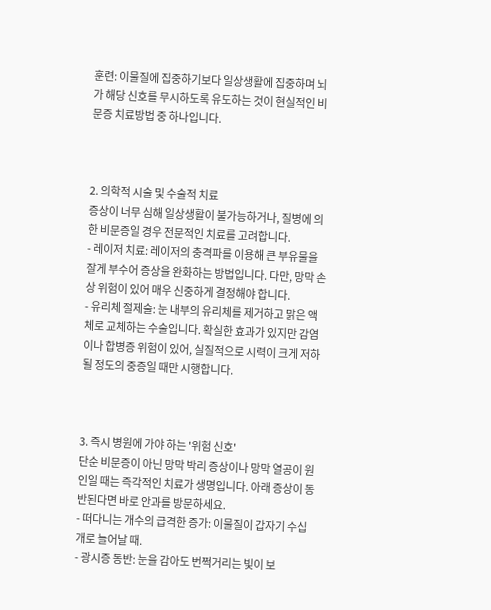훈련: 이물질에 집중하기보다 일상생활에 집중하며 뇌가 해당 신호를 무시하도록 유도하는 것이 현실적인 비문증 치료방법 중 하나입니다.



2. 의학적 시술 및 수술적 치료
증상이 너무 심해 일상생활이 불가능하거나, 질병에 의한 비문증일 경우 전문적인 치료를 고려합니다.
- 레이저 치료: 레이저의 충격파를 이용해 큰 부유물을 잘게 부수어 증상을 완화하는 방법입니다. 다만, 망막 손상 위험이 있어 매우 신중하게 결정해야 합니다.
- 유리체 절제술: 눈 내부의 유리체를 제거하고 맑은 액체로 교체하는 수술입니다. 확실한 효과가 있지만 감염이나 합병증 위험이 있어, 실질적으로 시력이 크게 저하될 정도의 중증일 때만 시행합니다.



3. 즉시 병원에 가야 하는 '위험 신호'
단순 비문증이 아닌 망막 박리 증상이나 망막 열공이 원인일 때는 즉각적인 치료가 생명입니다. 아래 증상이 동반된다면 바로 안과를 방문하세요.
- 떠다니는 개수의 급격한 증가: 이물질이 갑자기 수십 개로 늘어날 때.
- 광시증 동반: 눈을 감아도 번쩍거리는 빛이 보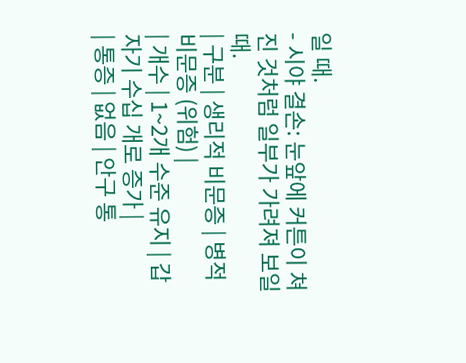일 때.
- 시야 결손: 눈앞에 커튼이 쳐진 것처럼 일부가 가려져 보일 때.
| 구분 | 생리적 비문증 | 병적 비문증 (위험) |
| 개수 | 1~2개 수준 유지 | 갑자기 수십 개로 증가 |
| 통증 | 없음 | 안구 통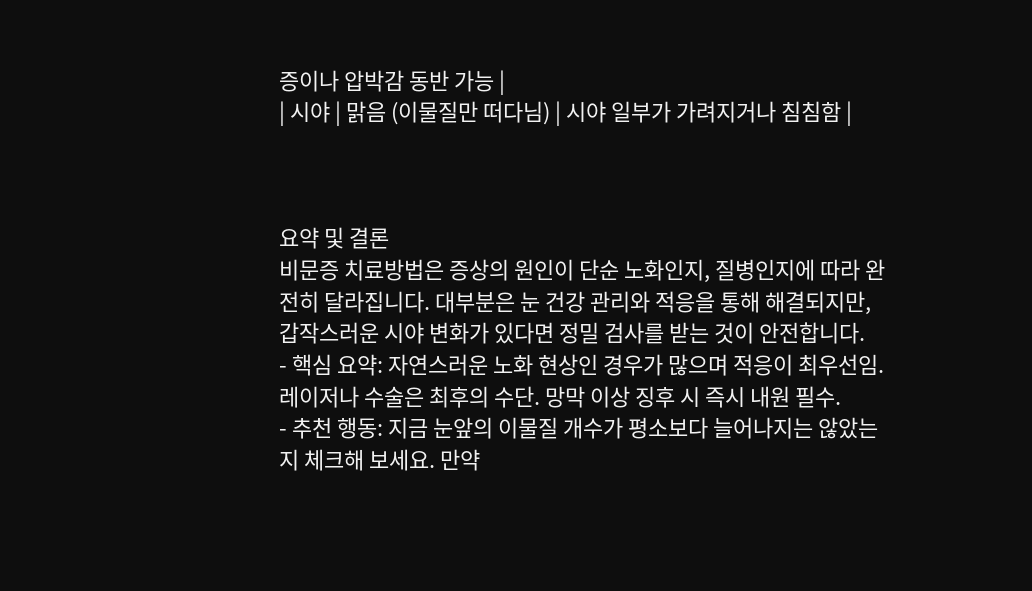증이나 압박감 동반 가능 |
| 시야 | 맑음 (이물질만 떠다님) | 시야 일부가 가려지거나 침침함 |



요약 및 결론
비문증 치료방법은 증상의 원인이 단순 노화인지, 질병인지에 따라 완전히 달라집니다. 대부분은 눈 건강 관리와 적응을 통해 해결되지만, 갑작스러운 시야 변화가 있다면 정밀 검사를 받는 것이 안전합니다.
- 핵심 요약: 자연스러운 노화 현상인 경우가 많으며 적응이 최우선임. 레이저나 수술은 최후의 수단. 망막 이상 징후 시 즉시 내원 필수.
- 추천 행동: 지금 눈앞의 이물질 개수가 평소보다 늘어나지는 않았는지 체크해 보세요. 만약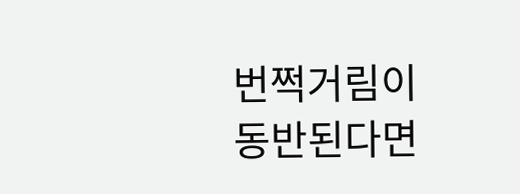번쩍거림이 동반된다면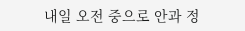내일 오전 중으로 안과 정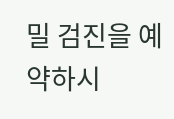밀 검진을 예약하시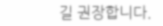길 권장합니다.